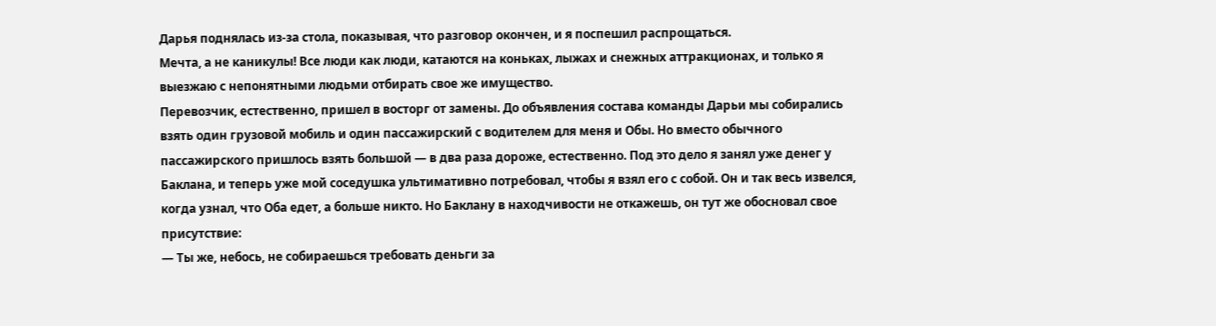Дарья поднялась из-за стола, показывая, что разговор окончен, и я поспешил распрощаться.
Мечта, а не каникулы! Все люди как люди, катаются на коньках, лыжах и снежных аттракционах, и только я выезжаю с непонятными людьми отбирать свое же имущество.
Перевозчик, естественно, пришел в восторг от замены. До объявления состава команды Дарьи мы собирались взять один грузовой мобиль и один пассажирский с водителем для меня и Обы. Но вместо обычного пассажирского пришлось взять большой — в два раза дороже, естественно. Под это дело я занял уже денег у Баклана, и теперь уже мой соседушка ультимативно потребовал, чтобы я взял его с собой. Он и так весь извелся, когда узнал, что Оба едет, а больше никто. Но Баклану в находчивости не откажешь, он тут же обосновал свое присутствие:
— Ты же, небось, не собираешься требовать деньги за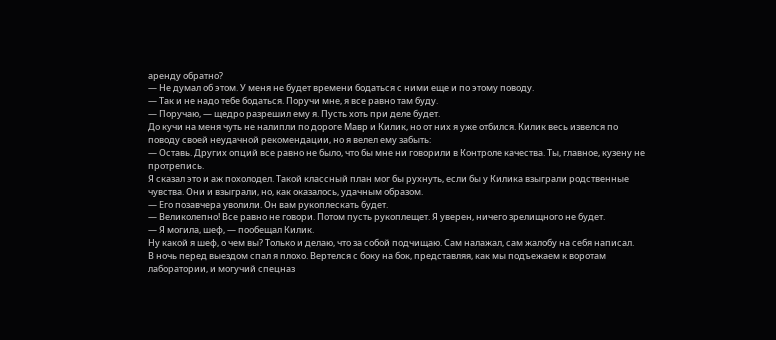аренду обратно?
— Не думал об этом. У меня не будет времени бодаться с ними еще и по этому поводу.
— Так и не надо тебе бодаться. Поручи мне, я все равно там буду.
— Поручаю, — щедро разрешил ему я. Пусть хоть при деле будет.
До кучи на меня чуть не налипли по дороге Мавр и Килик, но от них я уже отбился. Килик весь извелся по поводу своей неудачной рекомендации, но я велел ему забыть:
— Оставь. Других опций все равно не было, что бы мне ни говорили в Контроле качества. Ты, главное, кузену не протрепись.
Я сказал это и аж похолодел. Такой классный план мог бы рухнуть, если бы у Килика взыграли родственные чувства. Они и взыграли, но, как оказалось, удачным образом.
— Его позавчера уволили. Он вам рукоплескать будет.
— Великолепно! Все равно не говори. Потом пусть рукоплещет. Я уверен, ничего зрелищного не будет.
— Я могила, шеф, — пообещал Килик.
Ну какой я шеф, о чем вы? Только и делаю, что за собой подчищаю. Сам налажал, сам жалобу на себя написал.
В ночь перед выездом спал я плохо. Вертелся с боку на бок, представляя, как мы подъежаем к воротам лаборатории, и могучий спецназ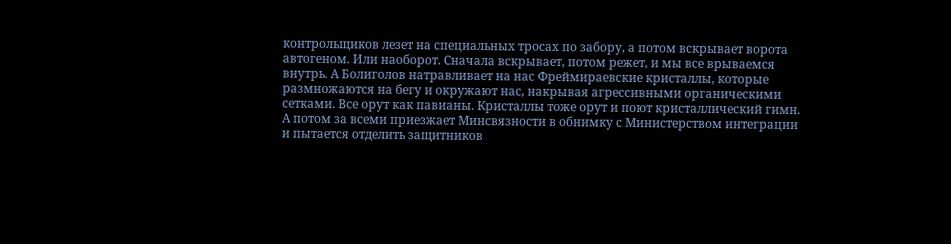контрольщиков лезет на специальных тросах по забору, а потом вскрывает ворота автогеном. Или наоборот. Сначала вскрывает, потом режет, и мы все врываемся внутрь. А Болиголов натравливает на нас Фреймираевские кристаллы, которые размножаются на бегу и окружают нас, накрывая агрессивными органическими сетками. Все орут как павианы. Кристаллы тоже орут и поют кристаллический гимн.
А потом за всеми приезжает Минсвязности в обнимку с Министерством интеграции и пытается отделить защитников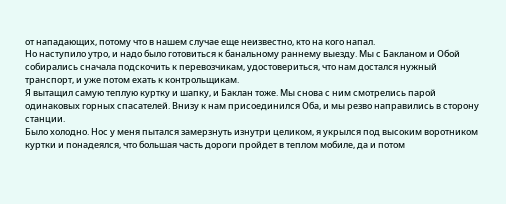от нападающих, потому что в нашем случае еще неизвестно, кто на кого напал.
Но наступило утро, и надо было готовиться к банальному раннему выезду. Мы с Бакланом и Обой собирались сначала подскочить к перевозчикам, удостовериться, что нам достался нужный транспорт, и уже потом ехать к контрольщикам.
Я вытащил самую теплую куртку и шапку, и Баклан тоже. Мы снова с ним смотрелись парой одинаковых горных спасателей. Внизу к нам присоединился Оба, и мы резво направились в сторону станции.
Было холодно. Нос у меня пытался замерзнуть изнутри целиком, я укрылся под высоким воротником куртки и понадеялся, что большая часть дороги пройдет в теплом мобиле, да и потом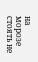на морозе стоять не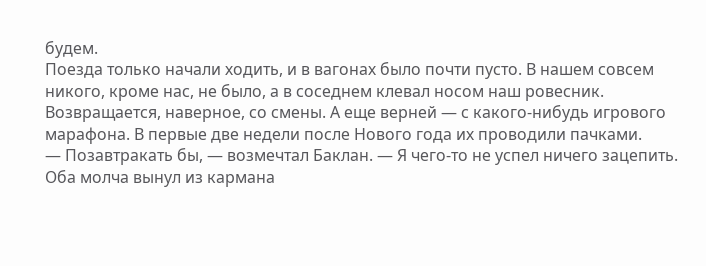будем.
Поезда только начали ходить, и в вагонах было почти пусто. В нашем совсем никого, кроме нас, не было, а в соседнем клевал носом наш ровесник. Возвращается, наверное, со смены. А еще верней — с какого-нибудь игрового марафона. В первые две недели после Нового года их проводили пачками.
— Позавтракать бы, — возмечтал Баклан. — Я чего-то не успел ничего зацепить.
Оба молча вынул из кармана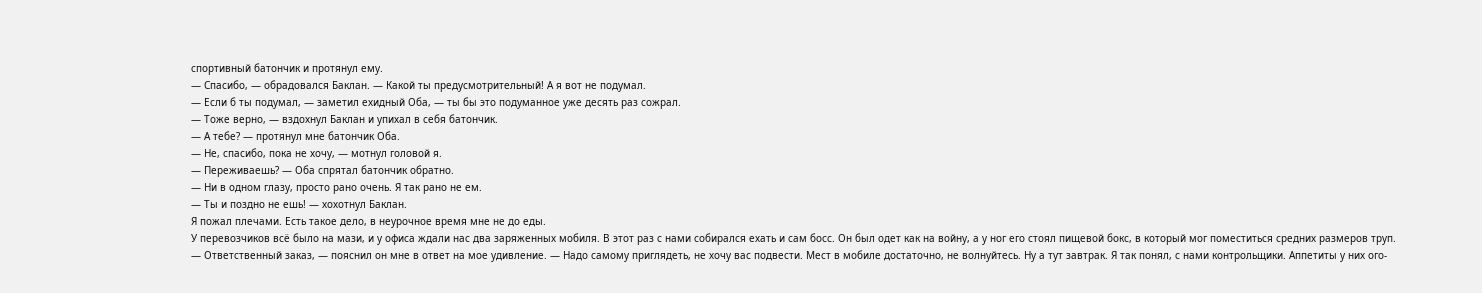спортивный батончик и протянул ему.
— Спасибо, — обрадовался Баклан. — Какой ты предусмотрительный! А я вот не подумал.
— Если б ты подумал, — заметил ехидный Оба, — ты бы это подуманное уже десять раз сожрал.
— Тоже верно, — вздохнул Баклан и упихал в себя батончик.
— А тебе? — протянул мне батончик Оба.
— Не, спасибо, пока не хочу, — мотнул головой я.
— Переживаешь? — Оба спрятал батончик обратно.
— Ни в одном глазу, просто рано очень. Я так рано не ем.
— Ты и поздно не ешь! — хохотнул Баклан.
Я пожал плечами. Есть такое дело, в неурочное время мне не до еды.
У перевозчиков всё было на мази, и у офиса ждали нас два заряженных мобиля. В этот раз с нами собирался ехать и сам босс. Он был одет как на войну, а у ног его стоял пищевой бокс, в который мог поместиться средних размеров труп.
— Ответственный заказ, — пояснил он мне в ответ на мое удивление. — Надо самому приглядеть, не хочу вас подвести. Мест в мобиле достаточно, не волнуйтесь. Ну а тут завтрак. Я так понял, с нами контрольщики. Аппетиты у них ого-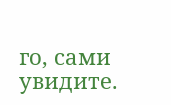го, сами увидите.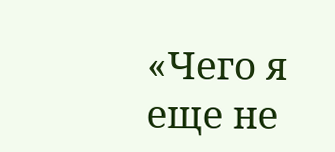«Чего я еще не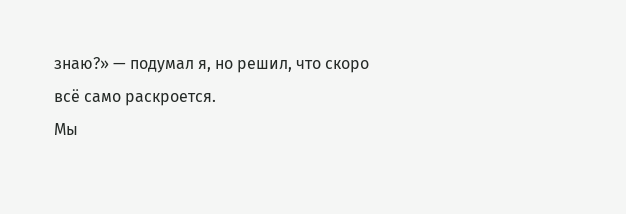знаю?» — подумал я, но решил, что скоро всё само раскроется.
Мы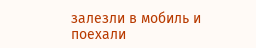залезли в мобиль и поехали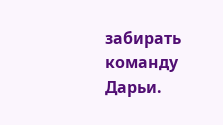забирать команду Дарьи.